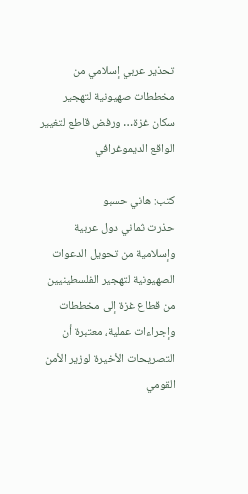تحذير عربي إسلامي من مخططات صهيونية لتهجير سكان غزة… ورفض قاطع لتغيير الواقع الديموغرافي

كتب: هاني حسبو
حذرت ثماني دول عربية وإسلامية من تحويل الدعوات الصهيونية لتهجير الفلسطينيين من قطاع غزة إلى مخططات وإجراءات عملية، معتبرة أن التصريحات الأخيرة لوزير الأمن القومي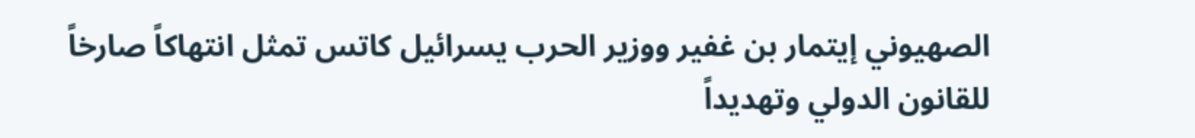الصهيوني إيتمار بن غفير ووزير الحرب يسرائيل كاتس تمثل انتهاكاً صارخاً للقانون الدولي وتهديداً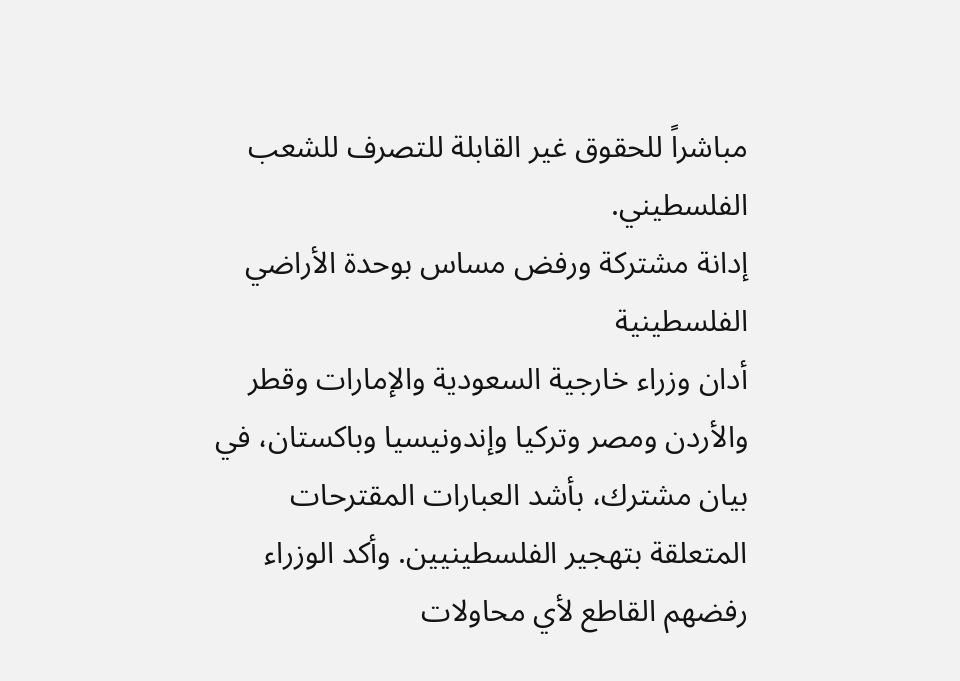مباشراً للحقوق غير القابلة للتصرف للشعب الفلسطيني.
إدانة مشتركة ورفض مساس بوحدة الأراضي الفلسطينية
أدان وزراء خارجية السعودية والإمارات وقطر والأردن ومصر وتركيا وإندونيسيا وباكستان، في بيان مشترك، بأشد العبارات المقترحات المتعلقة بتهجير الفلسطينيين. وأكد الوزراء رفضهم القاطع لأي محاولات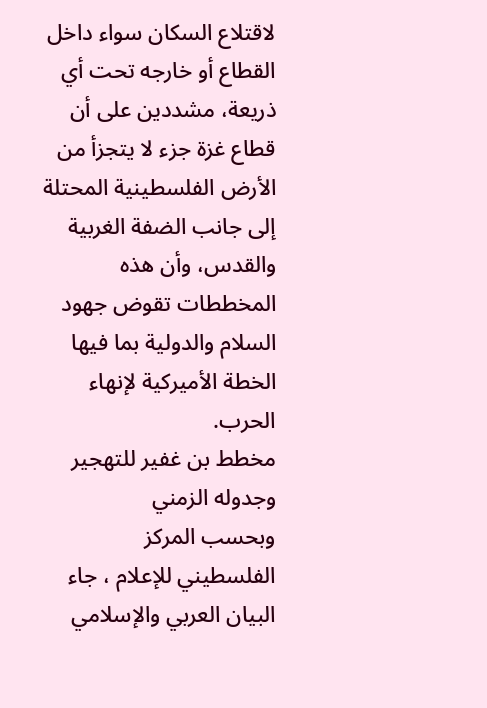لاقتلاع السكان سواء داخل القطاع أو خارجه تحت أي ذريعة، مشددين على أن قطاع غزة جزء لا يتجزأ من الأرض الفلسطينية المحتلة إلى جانب الضفة الغربية والقدس، وأن هذه المخططات تقوض جهود السلام والدولية بما فيها الخطة الأميركية لإنهاء الحرب.
مخطط بن غفير للتهجير وجدوله الزمني
وبحسب المركز الفلسطيني للإعلام ، جاء البيان العربي والإسلامي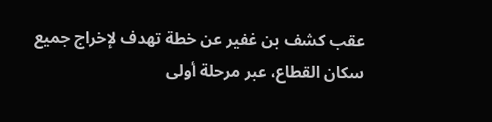عقب كشف بن غفير عن خطة تهدف لإخراج جميع سكان القطاع، عبر مرحلة أولى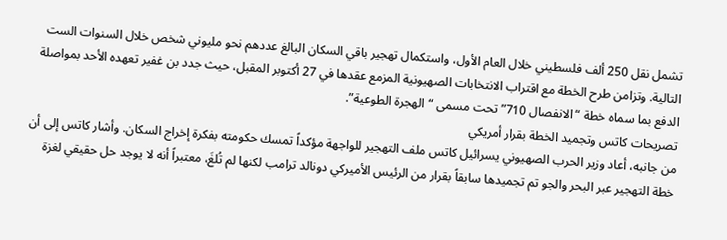تشمل نقل 250 ألف فلسطيني خلال العام الأول، واستكمال تهجير باقي السكان البالغ عددهم نحو مليوني شخص خلال السنوات الست التالية. وتزامن طرح الخطة مع اقتراب الانتخابات الصهيونية المزمع عقدها في 27 أكتوبر المقبل، حيث جدد بن غفير تعهده الأحد بمواصلة الدفع بما سماه خطة “الانفصال 710” تحت مسمى “الهجرة الطوعية”.
تصريحات كاتس وتجميد الخطة بقرار أمريكي
من جانبه، أعاد وزير الحرب الصهيوني يسرائيل كاتس ملف التهجير للواجهة مؤكداً تمسك حكومته بفكرة إخراج السكان. وأشار كاتس إلى أن خطة التهجير عبر البحر والجو تم تجميدها سابقاً بقرار من الرئيس الأميركي دونالد ترامب لكنها لم تُلغَ، معتبراً أنه لا يوجد حل حقيقي لغزة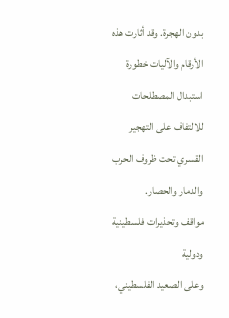بدون الهجرة. وقد أثارت هذه الأرقام والآليات خطورة استبدال المصطلحات للالتفاف على التهجير القسري تحت ظروف الحرب والدمار والحصار.
مواقف وتحذيرات فلسطينية ودولية
وعلى الصعيد الفلسطيني،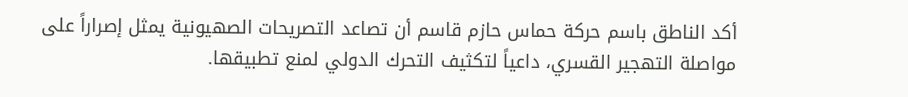أكد الناطق باسم حركة حماس حازم قاسم أن تصاعد التصريحات الصهيونية يمثل إصراراً على مواصلة التهجير القسري، داعياً لتكثيف التحرك الدولي لمنع تطبيقها.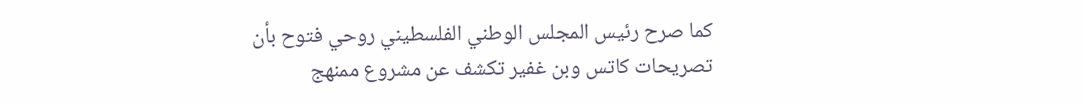كما صرح رئيس المجلس الوطني الفلسطيني روحي فتوح بأن تصريحات كاتس وبن غفير تكشف عن مشروع ممنهج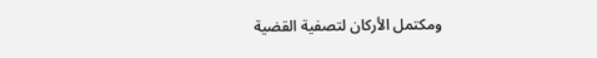ومكتمل الأركان لتصفية القضية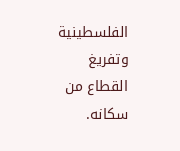الفلسطينية وتفريغ القطاع من سكانه.